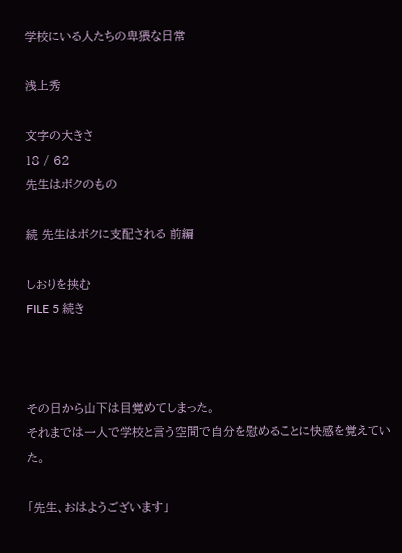学校にいる人たちの卑猥な日常

浅上秀

文字の大きさ
18 / 62
先生はボクのもの

続 先生はボクに支配される 前編

しおりを挟む
FILE 5 続き



その日から山下は目覚めてしまった。
それまでは一人で学校と言う空間で自分を慰めることに快感を覚えていた。

「先生、おはようございます」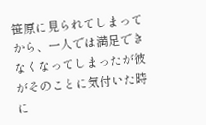笹原に見られてしまってから、一人では満足できなくなってしまったが彼がそのことに気付いた時に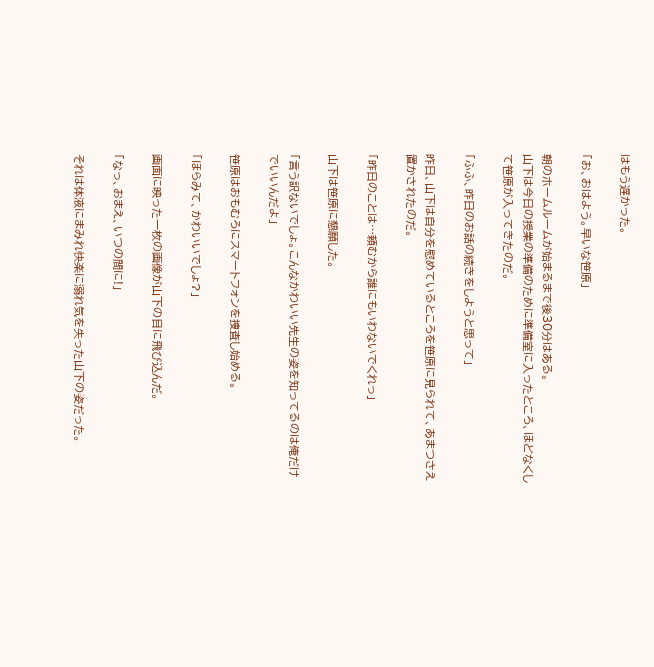はもう遅かった。

「お、おはよう。早いな笹原」

朝のホームルームが始まるまで後30分はある。
山下は今日の授業の準備のために準備室に入ったところ、ほどなくして笹原が入ってきたのだ。

「ふふ、昨日のお話の続きをしようと思って」

昨日、山下は自分を慰めているところを笹原に見られて、あまつさえ置かされたのだ。

「昨日のことは…頼むから誰にもいわないでくれっ」

山下は笹原に懇願した。

「言う訳ないでしょ。こんなかわいい先生の姿を知ってるのは俺だけでいいんだよ」

笹原はおもむろにスマートフォンを捜査し始める。

「ほらみて、かわいいでしょ?」

画面に映った一枚の画像が山下の目に飛び込んだ。

「なっ、おまえ、いつの間に!」

それは体液にまみれ快楽に溺れ気を失った山下の姿だった。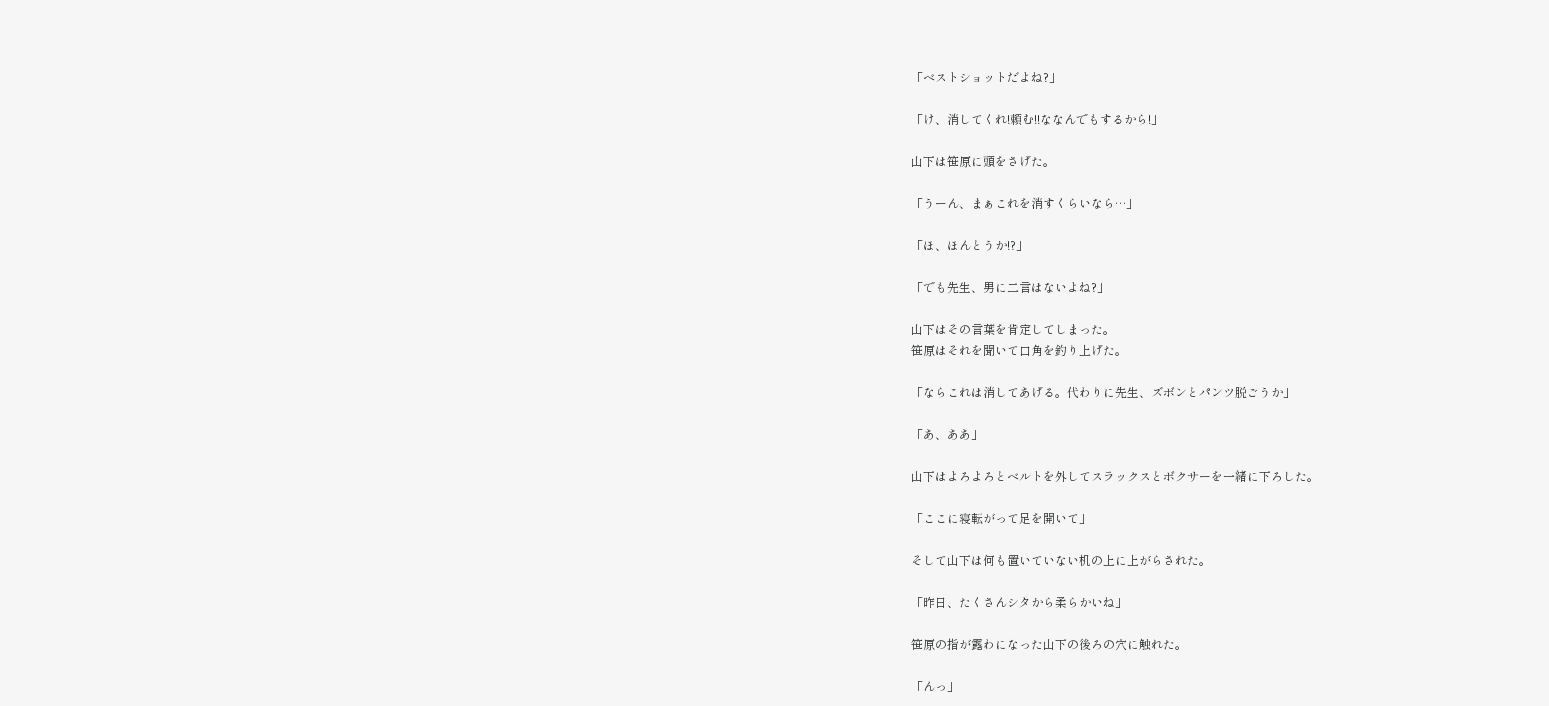「ベストショットだよね?」

「け、消してくれ!頼む!!ななんでもするから!」

山下は笹原に頭をさげた。

「うーん、まぁこれを消すくらいなら…」

「ほ、ほんとうか!?」

「でも先生、男に二言はないよね?」

山下はその言葉を肯定してしまった。
笹原はそれを聞いて口角を釣り上げた。

「ならこれは消してあげる。代わりに先生、ズボンとパンツ脱ごうか」

「あ、ああ」

山下はよろよろとベルトを外してスラックスとボクサーを一緒に下ろした。

「ここに寝転がって足を開いて」

そして山下は何も置いていない机の上に上がらされた。

「昨日、たくさんシタから柔らかいね」

笹原の指が露わになった山下の後ろの穴に触れた。

「んっ」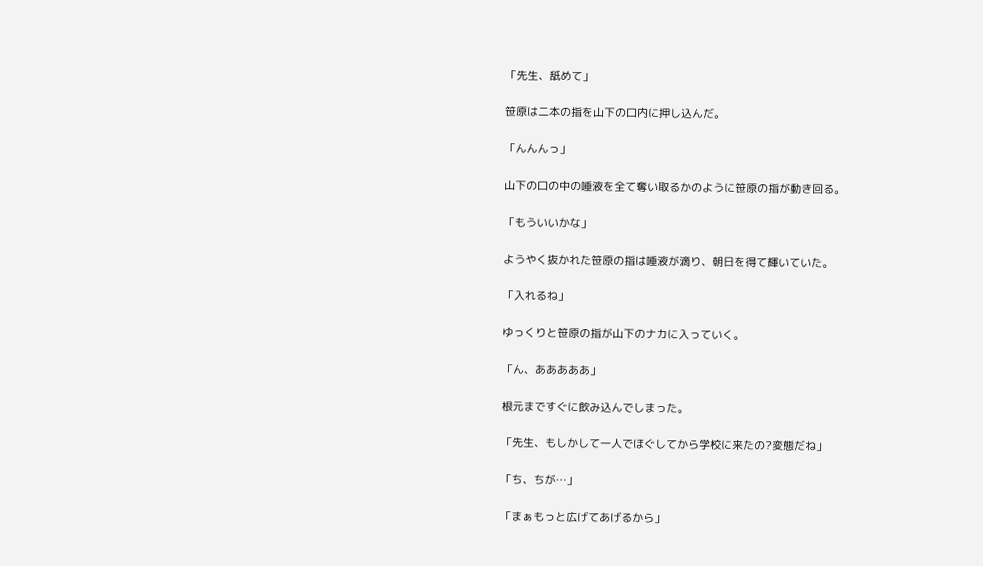「先生、舐めて」

笹原は二本の指を山下の口内に押し込んだ。

「んんんっ」

山下の口の中の唾液を全て奪い取るかのように笹原の指が動き回る。

「もういいかな」

ようやく抜かれた笹原の指は唾液が滴り、朝日を得て輝いていた。

「入れるね」

ゆっくりと笹原の指が山下のナカに入っていく。

「ん、あああああ」

根元まですぐに飲み込んでしまった。

「先生、もしかして一人でほぐしてから学校に来たの?変態だね」

「ち、ちが…」

「まぁもっと広げてあげるから」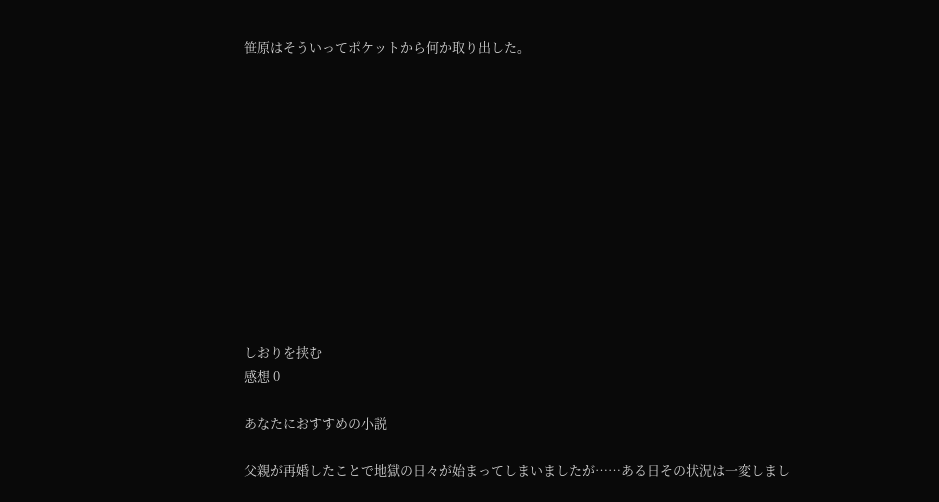笹原はそういってポケットから何か取り出した。












しおりを挟む
感想 0

あなたにおすすめの小説

父親が再婚したことで地獄の日々が始まってしまいましたが……ある日その状況は一変しまし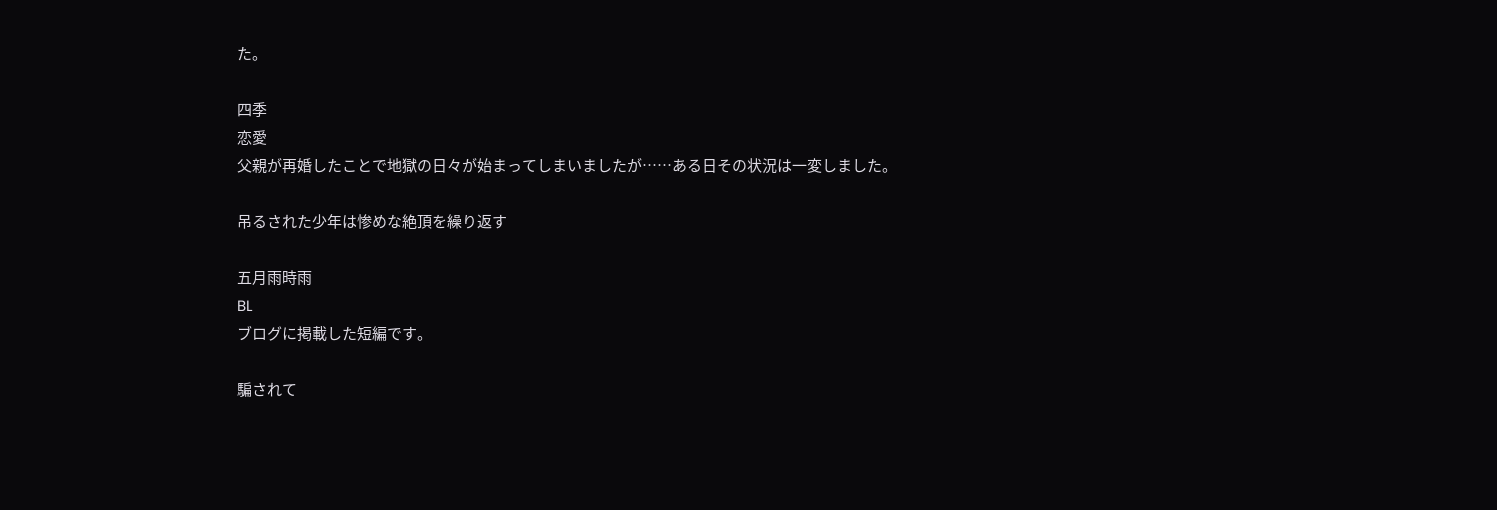た。

四季
恋愛
父親が再婚したことで地獄の日々が始まってしまいましたが……ある日その状況は一変しました。

吊るされた少年は惨めな絶頂を繰り返す

五月雨時雨
BL
ブログに掲載した短編です。

騙されて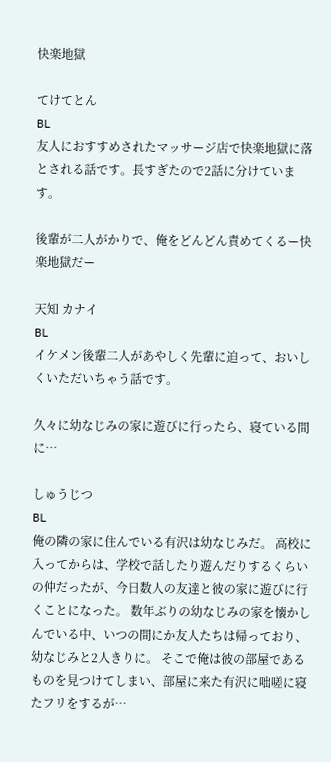快楽地獄

てけてとん
BL
友人におすすめされたマッサージ店で快楽地獄に落とされる話です。長すぎたので2話に分けています。

後輩が二人がかりで、俺をどんどん責めてくるー快楽地獄だー

天知 カナイ
BL
イケメン後輩二人があやしく先輩に迫って、おいしくいただいちゃう話です。

久々に幼なじみの家に遊びに行ったら、寝ている間に…

しゅうじつ
BL
俺の隣の家に住んでいる有沢は幼なじみだ。 高校に入ってからは、学校で話したり遊んだりするくらいの仲だったが、今日数人の友達と彼の家に遊びに行くことになった。 数年ぶりの幼なじみの家を懐かしんでいる中、いつの間にか友人たちは帰っており、幼なじみと2人きりに。 そこで俺は彼の部屋であるものを見つけてしまい、部屋に来た有沢に咄嗟に寝たフリをするが…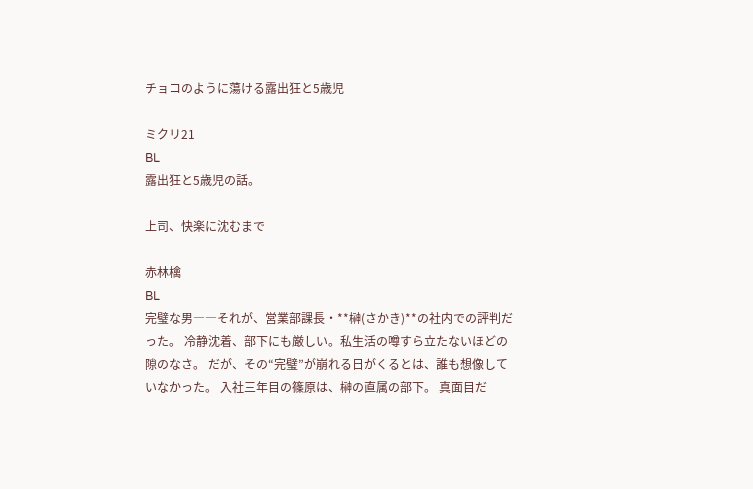チョコのように蕩ける露出狂と5歳児

ミクリ21
BL
露出狂と5歳児の話。

上司、快楽に沈むまで

赤林檎
BL
完璧な男――それが、営業部課長・**榊(さかき)**の社内での評判だった。 冷静沈着、部下にも厳しい。私生活の噂すら立たないほどの隙のなさ。 だが、その“完璧”が崩れる日がくるとは、誰も想像していなかった。 入社三年目の篠原は、榊の直属の部下。 真面目だ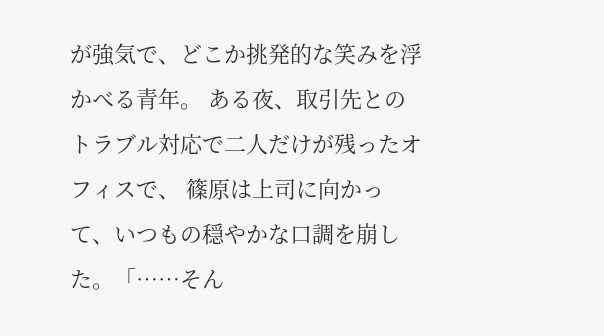が強気で、どこか挑発的な笑みを浮かべる青年。 ある夜、取引先とのトラブル対応で二人だけが残ったオフィスで、 篠原は上司に向かって、いつもの穏やかな口調を崩した。「……そん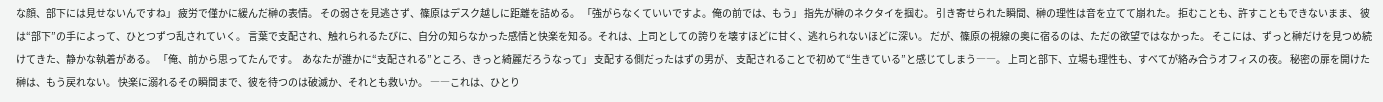な顔、部下には見せないんですね」 疲労で僅かに緩んだ榊の表情。 その弱さを見逃さず、篠原はデスク越しに距離を詰める。 「強がらなくていいですよ。俺の前では、もう」 指先が榊のネクタイを掴む。 引き寄せられた瞬間、榊の理性は音を立てて崩れた。 拒むことも、許すこともできないまま、 彼は“部下”の手によって、ひとつずつ乱されていく。 言葉で支配され、触れられるたびに、自分の知らなかった感情と快楽を知る。それは、上司としての誇りを壊すほどに甘く、逃れられないほどに深い。 だが、篠原の視線の奥に宿るのは、ただの欲望ではなかった。 そこには、ずっと榊だけを見つめ続けてきた、静かな執着がある。 「俺、前から思ってたんです。  あなたが誰かに“支配される”ところ、きっと綺麗だろうなって」 支配する側だったはずの男が、 支配されることで初めて“生きている”と感じてしまう――。 上司と部下、立場も理性も、すべてが絡み合うオフィスの夜。 秘密の扉を開けた榊は、もう戻れない。 快楽に溺れるその瞬間まで、彼を待つのは破滅か、それとも救いか。 ――これは、ひとり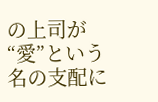の上司が“愛”という名の支配に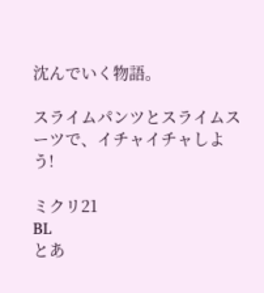沈んでいく物語。

スライムパンツとスライムスーツで、イチャイチャしよう!

ミクリ21
BL
とあ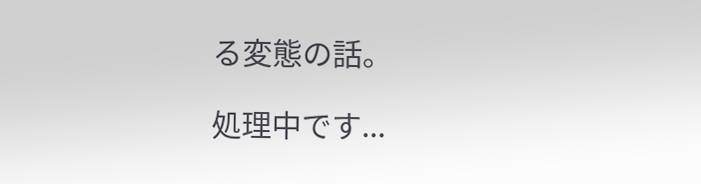る変態の話。

処理中です...